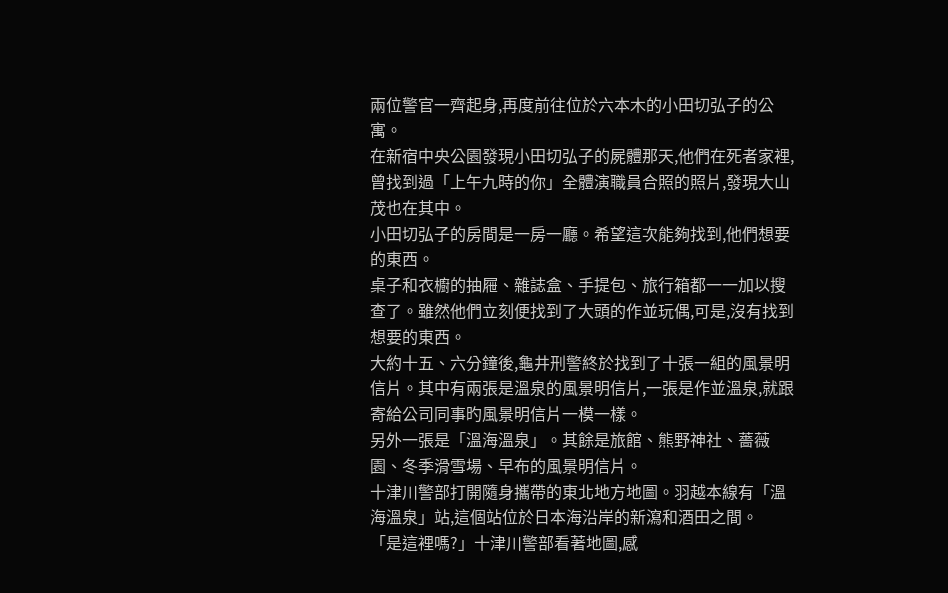兩位警官一齊起身,再度前往位於六本木的小田切弘子的公寓。
在新宿中央公園發現小田切弘子的屍體那天,他們在死者家裡,曾找到過「上午九時的你」全體演職員合照的照片,發現大山茂也在其中。
小田切弘子的房間是一房一廳。希望這次能夠找到,他們想要的東西。
桌子和衣櫥的抽屜、雜誌盒、手提包、旅行箱都一一加以搜查了。雖然他們立刻便找到了大頭的作並玩偶,可是,沒有找到想要的東西。
大約十五、六分鐘後,龜井刑警終於找到了十張一組的風景明信片。其中有兩張是溫泉的風景明信片,一張是作並溫泉,就跟寄給公司同事旳風景明信片一模一樣。
另外一張是「溫海溫泉」。其餘是旅館、熊野神社、薔薇園、冬季滑雪場、早布的風景明信片。
十津川警部打開隨身攜帶的東北地方地圖。羽越本線有「溫海溫泉」站,這個站位於日本海沿岸的新瀉和酒田之間。
「是這裡嗎?」十津川警部看著地圖,感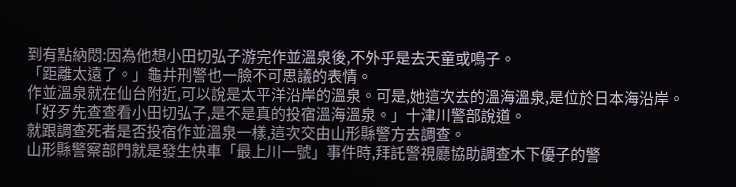到有點納悶:因為他想小田切弘子游完作並溫泉後,不外乎是去天童或鳴子。
「距離太遠了。」龜井刑警也一臉不可思議的表情。
作並溫泉就在仙台附近,可以說是太平洋沿岸的溫泉。可是,她這次去的溫海溫泉,是位於日本海沿岸。
「好歹先查查看小田切弘子,是不是真的投宿溫海溫泉。」十津川警部說道。
就跟調查死者是否投宿作並溫泉一樣,這次交由山形縣警方去調查。
山形縣警察部門就是發生快車「最上川一號」事件時,拜託警視廳協助調查木下優子的警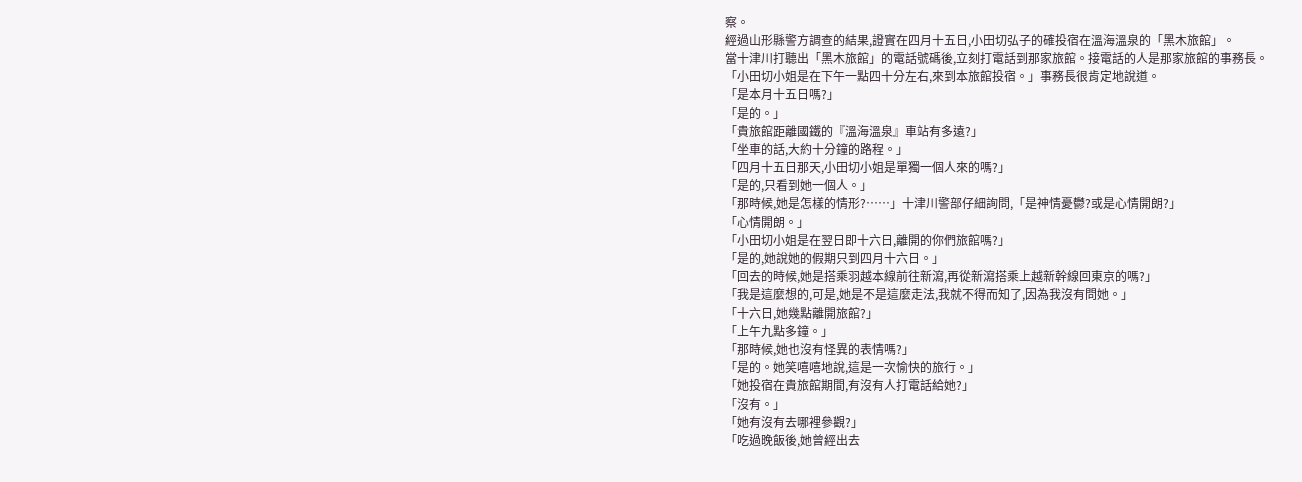察。
經過山形縣警方調查的結果,證實在四月十五日,小田切弘子的確投宿在溫海溫泉的「黑木旅館」。
當十津川打聽出「黑木旅館」的電話號碼後,立刻打電話到那家旅館。接電話的人是那家旅館的事務長。
「小田切小姐是在下午一點四十分左右,來到本旅館投宿。」事務長很肯定地說道。
「是本月十五日嗎?」
「是的。」
「貴旅館距離國鐵的『溫海溫泉』車站有多遠?」
「坐車的話,大約十分鐘的路程。」
「四月十五日那天,小田切小姐是單獨一個人來的嗎?」
「是的,只看到她一個人。」
「那時候,她是怎樣的情形?……」十津川警部仔細詢問,「是神情憂鬱?或是心情開朗?」
「心情開朗。」
「小田切小姐是在翌日即十六日,離開的你們旅館嗎?」
「是的,她說她的假期只到四月十六日。」
「回去的時候,她是搭乘羽越本線前往新瀉,再從新瀉搭乘上越新幹線回東京的嗎?」
「我是這麼想的,可是,她是不是這麼走法,我就不得而知了,因為我沒有問她。」
「十六日,她幾點離開旅館?」
「上午九點多鐘。」
「那時候,她也沒有怪異的表情嗎?」
「是的。她笑嘻嘻地說,這是一次愉快的旅行。」
「她投宿在貴旅館期間,有沒有人打電話給她?」
「沒有。」
「她有沒有去哪裡參觀?」
「吃過晚飯後,她曾經出去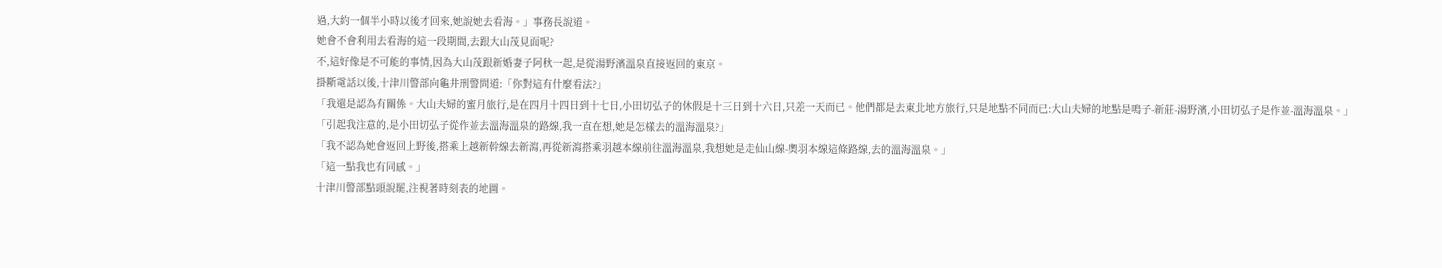過,大約一個半小時以後才回來,她說她去看海。」事務長說道。
她會不會利用去看海的這一段期間,去跟大山茂見面呢?
不,這好像是不可能的事情,因為大山茂跟新婚妻子阿秋一起,是從湯野濱溫泉直接返回的東京。
掛斷電話以後,十津川警部向龜井刑警問道:「你對這有什麼看法?」
「我還是認為有關係。大山夫婦的蜜月旅行,是在四月十四日到十七日,小田切弘子的休假是十三日到十六日,只差一天而已。他們都是去東北地方旅行,只是地點不同而已:大山夫婦的地點是鳴子-新莊-湯野濱,小田切弘子是作並-溫海溫泉。」
「引起我注意的,是小田切弘子從作並去溫海溫泉的路線,我一直在想,她是怎樣去的溫海溫泉?」
「我不認為她會返回上野後,搭乘上越新幹線去新瀉,再從新瀉搭乘羽越本線前往溫海溫泉,我想她是走仙山線-奧羽本線這條路線,去的溫海溫泉。」
「這一點我也有同感。」
十津川警部點頭說罷,注視著時刻表的地圖。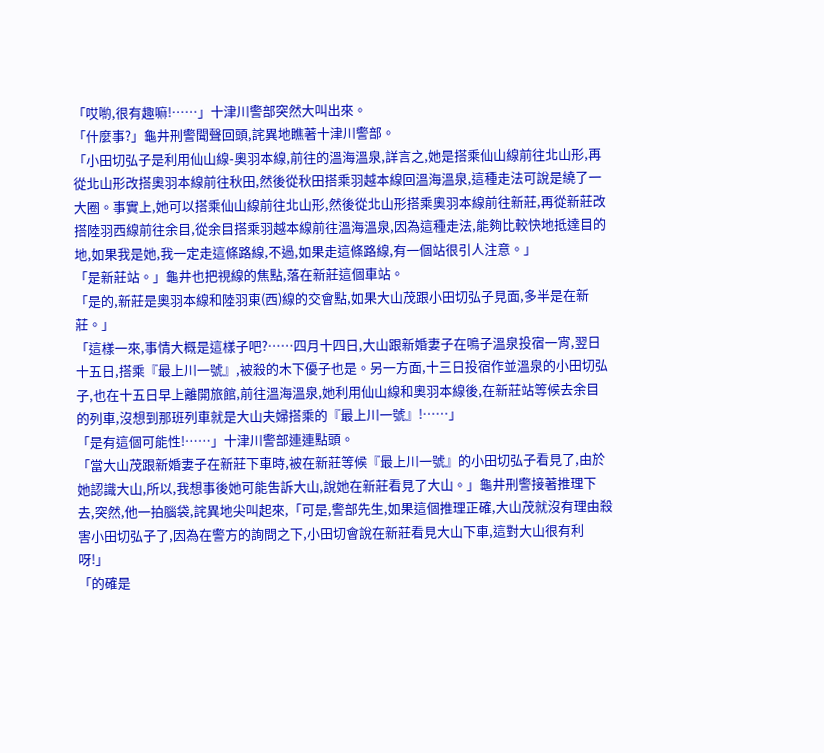「哎喲,很有趣嘛!……」十津川警部突然大叫出來。
「什麼事?」龜井刑警聞聲回頭,詫異地瞧著十津川警部。
「小田切弘子是利用仙山線-奧羽本線,前往的溫海溫泉,詳言之,她是搭乘仙山線前往北山形,再從北山形改搭奧羽本線前往秋田,然後從秋田搭乘羽越本線回溫海溫泉,這種走法可說是繞了一大圈。事實上,她可以搭乘仙山線前往北山形,然後從北山形搭乘奧羽本線前往新莊,再從新莊改搭陸羽西線前往余目,從余目搭乘羽越本線前往溫海溫泉,因為這種走法,能夠比較快地抵達目的地,如果我是她,我一定走這條路線,不過,如果走這條路線,有一個站很引人注意。」
「是新莊站。」龜井也把視線的焦點,落在新莊這個車站。
「是的,新莊是奧羽本線和陸羽東(西)線的交會點,如果大山茂跟小田切弘子見面,多半是在新莊。」
「這樣一來,事情大概是這樣子吧?……四月十四日,大山跟新婚妻子在鳴子溫泉投宿一宵,翌日十五日,搭乘『最上川一號』,被殺的木下優子也是。另一方面,十三日投宿作並溫泉的小田切弘子,也在十五日早上離開旅館,前往溫海溫泉,她利用仙山線和奧羽本線後,在新莊站等候去余目的列車,沒想到那班列車就是大山夫婦搭乘的『最上川一號』!……」
「是有這個可能性!……」十津川警部連連點頭。
「當大山茂跟新婚妻子在新莊下車時,被在新莊等候『最上川一號』的小田切弘子看見了,由於她認識大山,所以,我想事後她可能吿訴大山,說她在新莊看見了大山。」龜井刑警接著推理下去,突然,他一拍腦袋,詫異地尖叫起來,「可是,警部先生,如果這個推理正確,大山茂就沒有理由殺害小田切弘子了,因為在警方的詢問之下,小田切會說在新莊看見大山下車,這對大山很有利呀!」
「的確是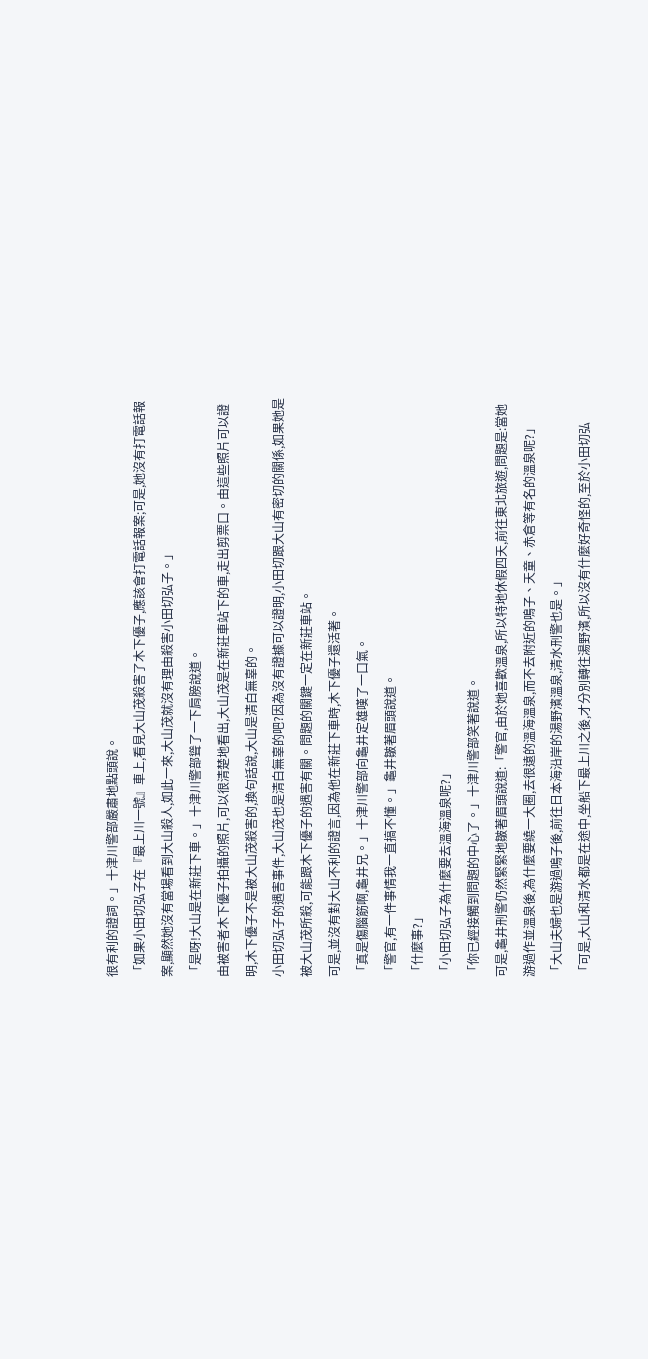很有利的證詞。」十津川警部嚴肅地點頭說。
「如果小田切弘子在『最上川一號』車上,看見大山茂殺害了木下優子,應該會打電話報案;可是,她沒有打電話報案,顯然她沒有當場看到大山殺人,如此一來,大山茂就沒有理由殺害小田切弘子。」
「是呀!大山是在新莊下車。」十津川警部聳了一下肩膀說道。
由被害者木下優子拍攝的照片,可以很清楚地看出,大山茂是在新莊車站下的車,走出剪票口。由這些照片可以證明,木下優子不是被大山茂殺害的,換句話說,大山是清白無辜的。
小田切弘子的遇害事件,大山茂也是清白無辜的吧?因為沒有證據可以證明,小田切跟大山有密切的關係,如果她是被大山茂所殺,可能跟木下優子的遇害有關。問題的關鍵一定在新莊車站。
可是,並沒有對大山不利的證言,因為他在新莊下車時,木下優子還活著。
「真是傷腦筋啊,龜井兄。」十津川警部向龜井定雄嘆了一口氣。
「警官,有一件事情我一直搞不懂。」龜井皺著眉頭說道。
「什麼事?」
「小田切弘子為什麼要去溫海溫泉呢?」
「你已經接觸到問題的中心了。」十津川警部笑著說道。
可是,龜井刑警仍然緊緊地皺著眉頭說道:「警官,由於她喜歡溫泉,所以特地休假四天,前往東北旅遊,問題是:當她游過作並溫泉後,為什麼要繞一大圈,去很遠的溫海溫泉,而不去附近的鳴子、天童、赤倉等有名的溫泉呢?」
「大山夫婦也是游過鳴子後,前往日本海沿岸的湯野濱溫泉,清水刑警也是。」
「可是,大山和清水都是在途中,坐船下最上川之後,才分別轉往湯野濱,所以沒有什麼好奇怪的,至於小田切弘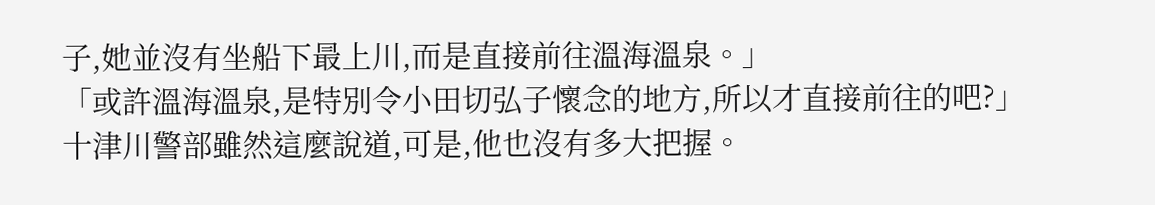子,她並沒有坐船下最上川,而是直接前往溫海溫泉。」
「或許溫海溫泉,是特別令小田切弘子懷念的地方,所以才直接前往的吧?」
十津川警部雖然這麼說道,可是,他也沒有多大把握。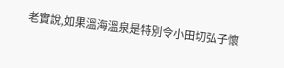老實說,如果溫海溫泉是特別令小田切弘子懷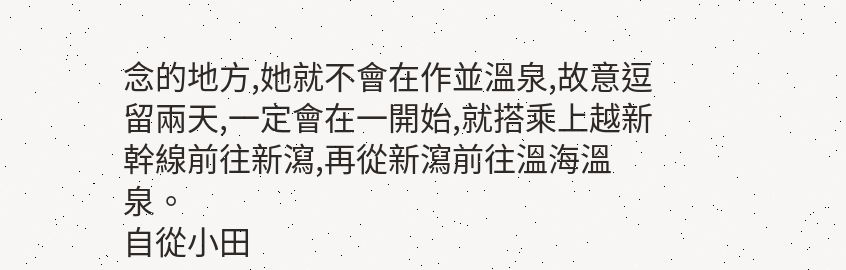念的地方,她就不會在作並溫泉,故意逗留兩天,一定會在一開始,就搭乘上越新幹線前往新瀉,再從新瀉前往溫海溫泉。
自從小田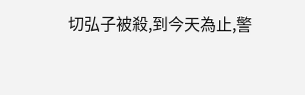切弘子被殺,到今天為止,警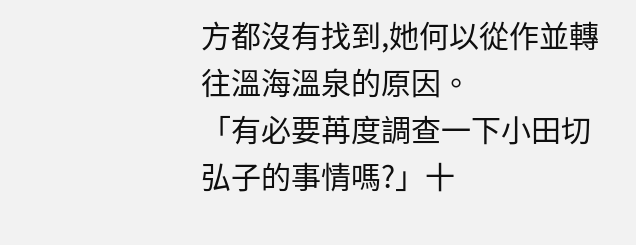方都沒有找到,她何以從作並轉往溫海溫泉的原因。
「有必要苒度調查一下小田切弘子的事情嗎?」十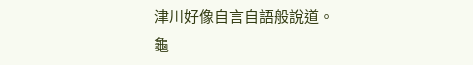津川好像自言自語般說道。
龜